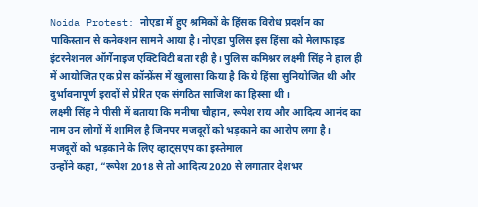Noida Protest: नोएडा में हुए श्रमिकों के हिंसक विरोध प्रदर्शन का पाकिस्तान से कनेक्शन सामने आया है। नोएडा पुलिस इस हिंसा को मेलाफाइड इंटरनेशनल ऑर्गेनाइज एक्टिविटी बता रही है। पुलिस कमिश्नर लक्ष्मी सिंह ने हाल ही में आयोजित एक प्रेस कॉन्फ्रेंस में खुलासा किया है कि ये हिंसा सुनियोजित थी और दुर्भावनापूर्ण इरादों से प्रेरित एक संगठित साजिश का हिस्सा थी।
लक्ष्मी सिंह ने पीसी में बताया कि मनीषा चौहान, रूपेश राय और आदित्य आनंद का नाम उन लोगों में शामिल है जिनपर मजदूरों को भड़काने का आरोप लगा है।
मजदूरों को भड़काने के लिए व्हाट्सएप का इस्तेमाल
उन्होंने कहा, “रूपेश 2018 से तो आदित्य 2020 से लगातार देशभर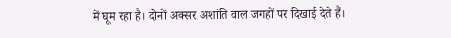में घूम रहा है। दोनों अक्सर अशांति वाल जगहों पर दिखाई देते हैं।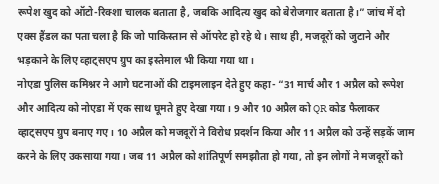रूपेश खुद को ऑटो-रिक्शा चालक बताता है, जबकि आदित्य खुद को बेरोजगार बताता है।” जांच में दो एक्स हैंडल का पता चला है कि जो पाकिस्तान से ऑपरेट हो रहे थे। साथ ही, मजदूरों को जुटाने और भड़काने के लिए व्हाट्सएप ग्रुप का इस्तेमाल भी किया गया था।
नोएडा पुलिस कमिश्नर ने आगे घटनाओं की टाइमलाइन देते हुए कहा- “31 मार्च और 1 अप्रैल को रूपेश और आदित्य को नोएडा में एक साथ घूमते हुए देखा गया। 9 और 10 अप्रैल को QR कोड फैलाकर व्हाट्सएप ग्रुप बनाए गए। 10 अप्रैल को मजदूरों ने विरोध प्रदर्शन किया और 11 अप्रैल को उन्हें सड़कें जाम करने के लिए उकसाया गया। जब 11 अप्रैल को शांतिपूर्ण समझौता हो गया, तो इन लोगों ने मजदूरों को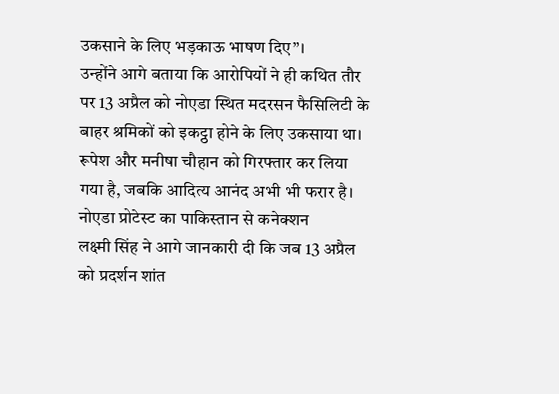उकसाने के लिए भड़काऊ भाषण दिए”।
उन्होंने आगे बताया कि आरोपियों ने ही कथित तौर पर 13 अप्रैल को नोएडा स्थित मदरसन फैसिलिटी के बाहर श्रमिकों को इकट्ठा होने के लिए उकसाया था। रूपेश और मनीषा चौहान को गिरफ्तार कर लिया गया है, जबकि आदित्य आनंद अभी भी फरार है।
नोएडा प्रोटेस्ट का पाकिस्तान से कनेक्शन
लक्ष्मी सिंह ने आगे जानकारी दी कि जब 13 अप्रैल को प्रदर्शन शांत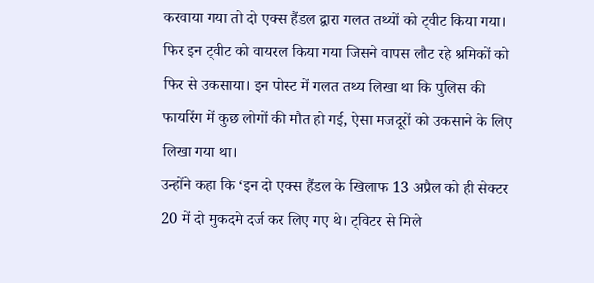करवाया गया तो दो एक्स हैंडल द्वारा गलत तथ्यों को ट्वीट किया गया। फिर इन ट्वीट को वायरल किया गया जिसने वापस लौट रहे श्रमिकों को फिर से उकसाया। इन पोस्ट में गलत तथ्य लिखा था कि पुलिस की फायरिंग में कुछ लोगों की मौत हो गई, ऐसा मजदूरों को उकसाने के लिए लिखा गया था।
उन्होंने कहा कि ‘इन दो एक्स हैंडल के खिलाफ 13 अप्रैल को ही सेक्टर 20 में दो मुकदमे दर्ज कर लिए गए थे। ट्विटर से मिले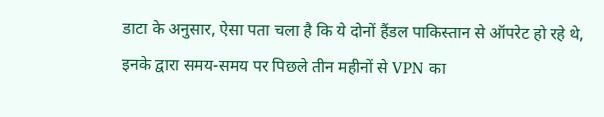डाटा के अनुसार, ऐसा पता चला है कि ये दोनों हैंडल पाकिस्तान से ऑपरेट हो रहे थे, इनके द्वारा समय-समय पर पिछले तीन महीनों से VPN का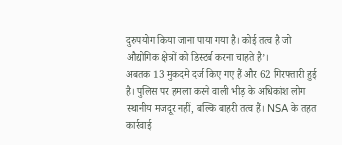दुरुपयोग किया जाना पाया गया है। कोई तत्व है जो औद्योगिक क्षेत्रों को डिस्टर्ब करना चाहते है’।
अबतक 13 मुकदमे दर्ज किए गए हैं और 62 गिरफ्तारी हुई है। पुलिस पर हमला करने वाली भीड़ के अधिकांश लोग स्थानीय मजदूर नहीं, बल्कि बाहरी तत्व हैं। NSA के तहत कार्रवाई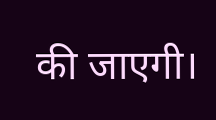की जाएगी।